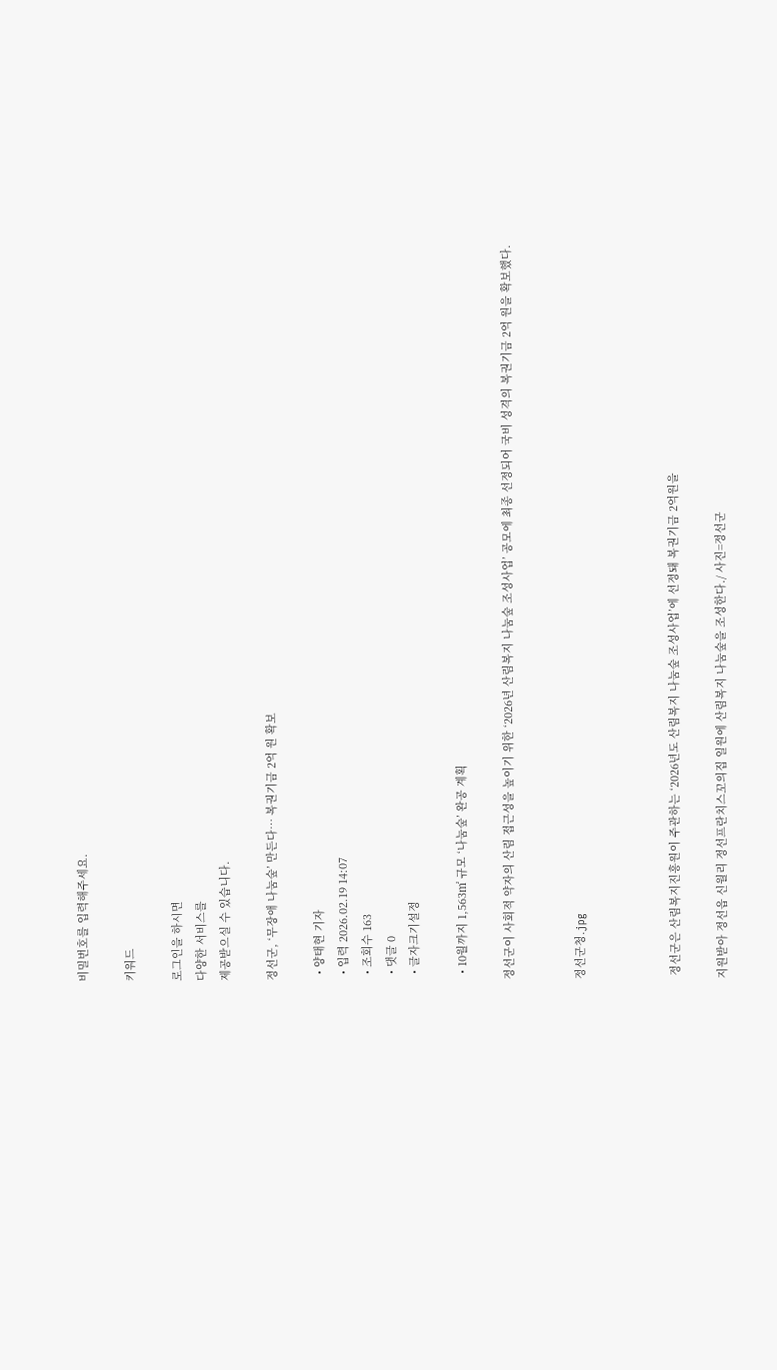비밀번호를 입력해주세요.

키워드

로그인을 하시면
다양한 서비스를
제공받으실 수 있습니다.

정선군, ‘무장애 나눔숲’ 만든다… 복권기금 2억 원 확보

  • 양태현 기자
  • 입력 2026.02.19 14:07
  • 조회수 163
  • 댓글 0
  • 글자크기설정

  • 10월까지 1,563㎡ 규모 ‘나눔숲’ 완공 계획

정선군이 사회적 약자의 산림 접근성을 높이기 위한 ‘2026년 산림복지 나눔숲 조성사업’ 공모에 최종 선정되어 국비 성격의 복권기금 2억 원을 확보했다.


정선군청.jpg



 정선군은 산림복지진흥원이 주관하는 ‘2026년도 산림복지 나눔숲 조성사업’에 선정돼 복권기금 2억원을

지원받아 정선읍 신월리 정선프란치스꼬의집 일원에 산림복지 나눔숲을 조성한다./ 사진=정선군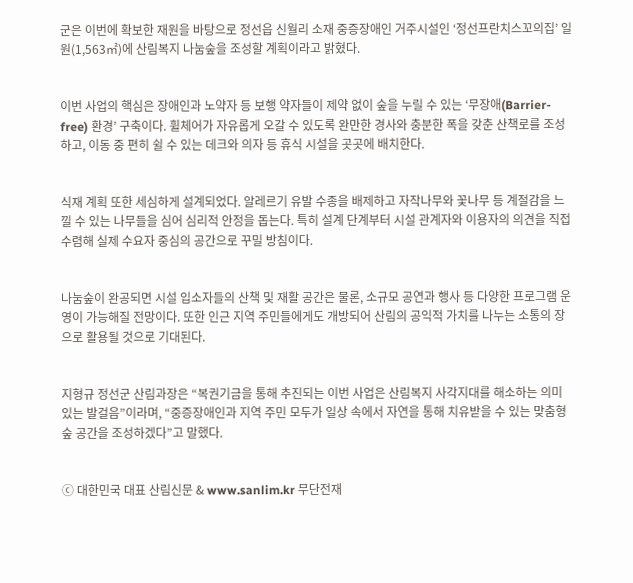군은 이번에 확보한 재원을 바탕으로 정선읍 신월리 소재 중증장애인 거주시설인 ‘정선프란치스꼬의집’ 일원(1,563㎡)에 산림복지 나눔숲을 조성할 계획이라고 밝혔다.


이번 사업의 핵심은 장애인과 노약자 등 보행 약자들이 제약 없이 숲을 누릴 수 있는 ‘무장애(Barrier-free) 환경’ 구축이다. 휠체어가 자유롭게 오갈 수 있도록 완만한 경사와 충분한 폭을 갖춘 산책로를 조성하고, 이동 중 편히 쉴 수 있는 데크와 의자 등 휴식 시설을 곳곳에 배치한다.


식재 계획 또한 세심하게 설계되었다. 알레르기 유발 수종을 배제하고 자작나무와 꽃나무 등 계절감을 느낄 수 있는 나무들을 심어 심리적 안정을 돕는다. 특히 설계 단계부터 시설 관계자와 이용자의 의견을 직접 수렴해 실제 수요자 중심의 공간으로 꾸밀 방침이다.


나눔숲이 완공되면 시설 입소자들의 산책 및 재활 공간은 물론, 소규모 공연과 행사 등 다양한 프로그램 운영이 가능해질 전망이다. 또한 인근 지역 주민들에게도 개방되어 산림의 공익적 가치를 나누는 소통의 장으로 활용될 것으로 기대된다.


지형규 정선군 산림과장은 “복권기금을 통해 추진되는 이번 사업은 산림복지 사각지대를 해소하는 의미 있는 발걸음”이라며, “중증장애인과 지역 주민 모두가 일상 속에서 자연을 통해 치유받을 수 있는 맞춤형 숲 공간을 조성하겠다”고 말했다.


ⓒ 대한민국 대표 산림신문 & www.sanlim.kr 무단전재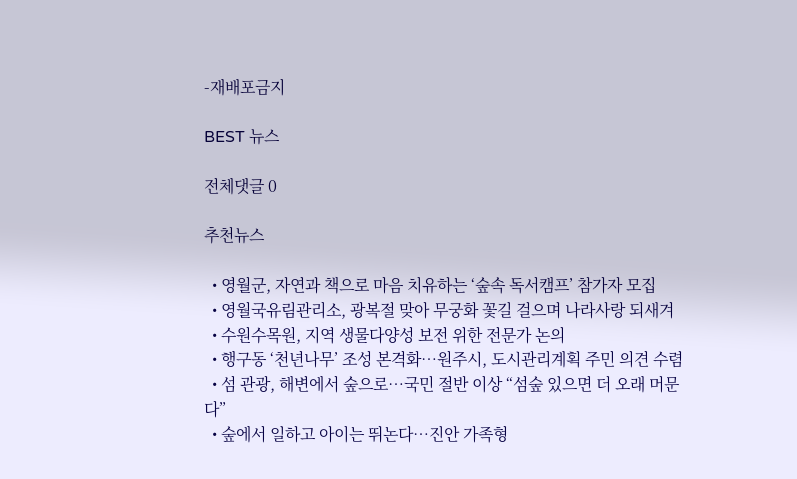-재배포금지

BEST 뉴스

전체댓글 0

추천뉴스

  • 영월군, 자연과 책으로 마음 치유하는 ‘숲속 독서캠프’ 참가자 모집
  • 영월국유림관리소, 광복절 맞아 무궁화 꽃길 걸으며 나라사랑 되새겨
  • 수원수목원, 지역 생물다양성 보전 위한 전문가 논의
  • 행구동 ‘천년나무’ 조성 본격화…원주시, 도시관리계획 주민 의견 수렴
  • 섬 관광, 해변에서 숲으로…국민 절반 이상 “섬숲 있으면 더 오래 머문다”
  • 숲에서 일하고 아이는 뛰논다…진안 가족형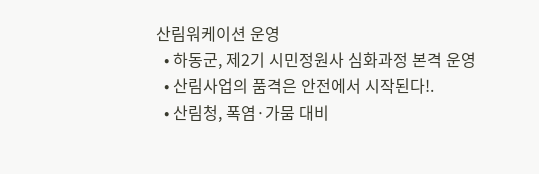산림워케이션 운영
  • 하동군, 제2기 시민정원사 심화과정 본격 운영
  • 산림사업의 품격은 안전에서 시작된다!.
  • 산림청, 폭염·가뭄 대비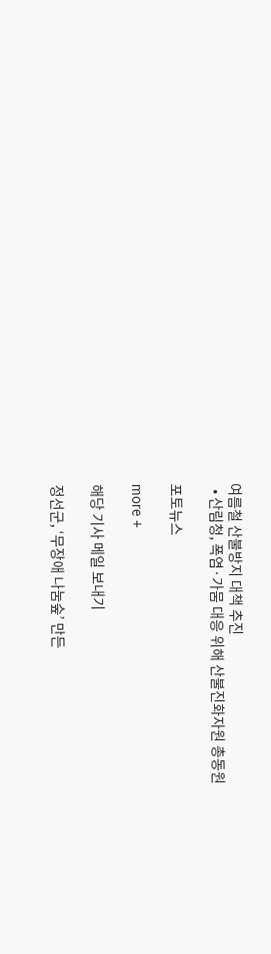여름철 산불방지 대책 추진
  • 산림청, 폭염·가뭄 대응 위해 산불진화자원 총동원

포토뉴스

more +

해당 기사 메일 보내기

정선군, ‘무장애 나눔숲’ 만든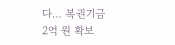다… 복권기금 2억 원 확보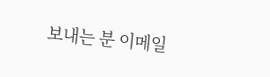보내는 분 이메일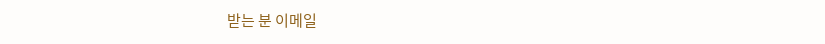받는 분 이메일